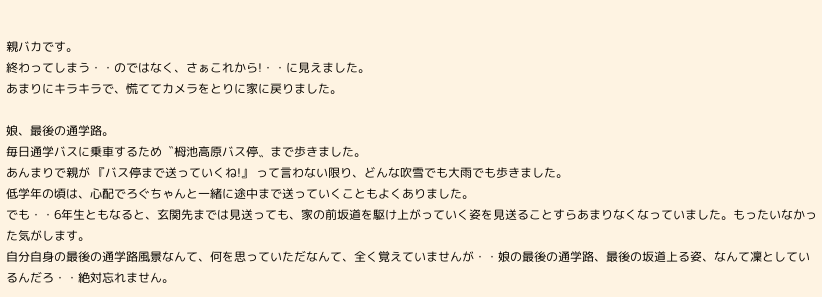親バカです。
終わってしまう・・のではなく、さぁこれから!・・に見えました。
あまりにキラキラで、慌ててカメラをとりに家に戻りました。

娘、最後の通学路。
毎日通学バスに乗車するため〝栂池高原バス停〟まで歩きました。
あんまりで親が 『バス停まで送っていくね!』 って言わない限り、どんな吹雪でも大雨でも歩きました。
低学年の頃は、心配でろぐちゃんと一緒に途中まで送っていくこともよくありました。
でも・・6年生ともなると、玄関先までは見送っても、家の前坂道を駆け上がっていく姿を見送ることすらあまりなくなっていました。もったいなかった気がします。
自分自身の最後の通学路風景なんて、何を思っていただなんて、全く覚えていませんが・・娘の最後の通学路、最後の坂道上る姿、なんて凜としているんだろ・・絶対忘れません。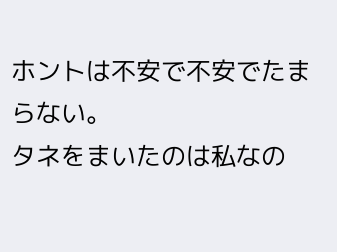ホントは不安で不安でたまらない。
タネをまいたのは私なの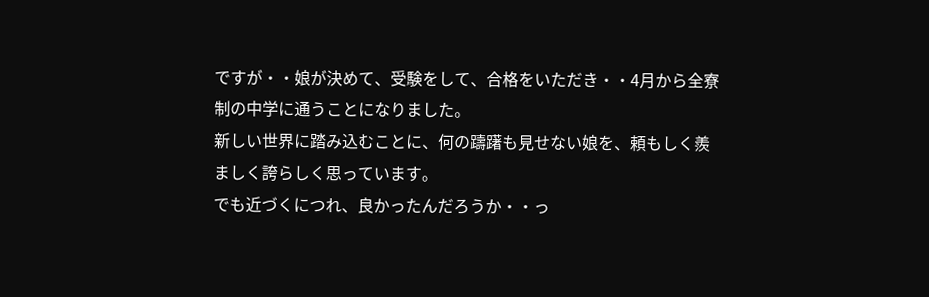ですが・・娘が決めて、受験をして、合格をいただき・・4月から全寮制の中学に通うことになりました。
新しい世界に踏み込むことに、何の躊躇も見せない娘を、頼もしく羨ましく誇らしく思っています。
でも近づくにつれ、良かったんだろうか・・っ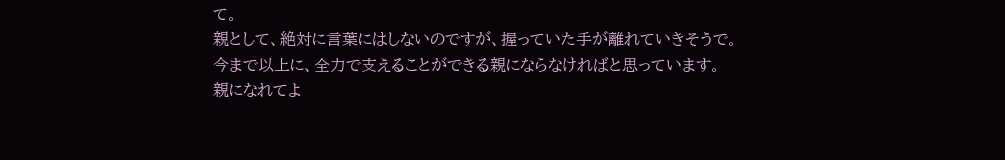て。
親として、絶対に言葉にはしないのですが、握っていた手が離れていきそうで。
今まで以上に、全力で支えることができる親にならなければと思っています。
親になれてよ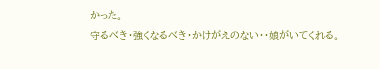かった。
守るべき・強くなるべき・かけがえのない・・娘がいてくれる。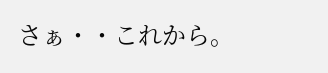さぁ・・これから。